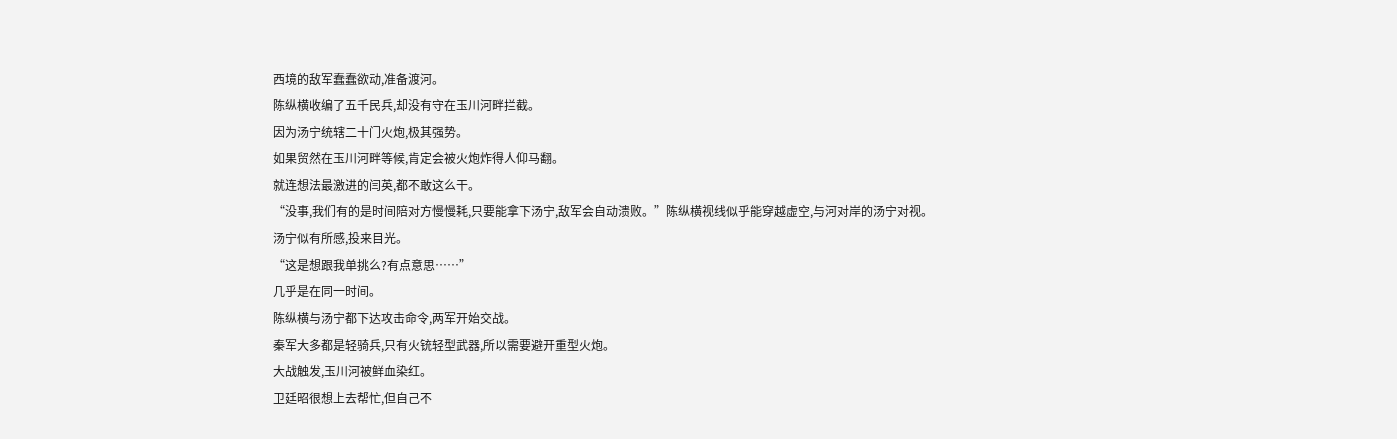西境的敌军蠢蠢欲动,准备渡河。
陈纵横收编了五千民兵,却没有守在玉川河畔拦截。
因为汤宁统辖二十门火炮,极其强势。
如果贸然在玉川河畔等候,肯定会被火炮炸得人仰马翻。
就连想法最激进的闫英,都不敢这么干。
“没事,我们有的是时间陪对方慢慢耗,只要能拿下汤宁,敌军会自动溃败。”陈纵横视线似乎能穿越虚空,与河对岸的汤宁对视。
汤宁似有所感,投来目光。
“这是想跟我单挑么?有点意思……”
几乎是在同一时间。
陈纵横与汤宁都下达攻击命令,两军开始交战。
秦军大多都是轻骑兵,只有火铳轻型武器,所以需要避开重型火炮。
大战触发,玉川河被鲜血染红。
卫廷昭很想上去帮忙,但自己不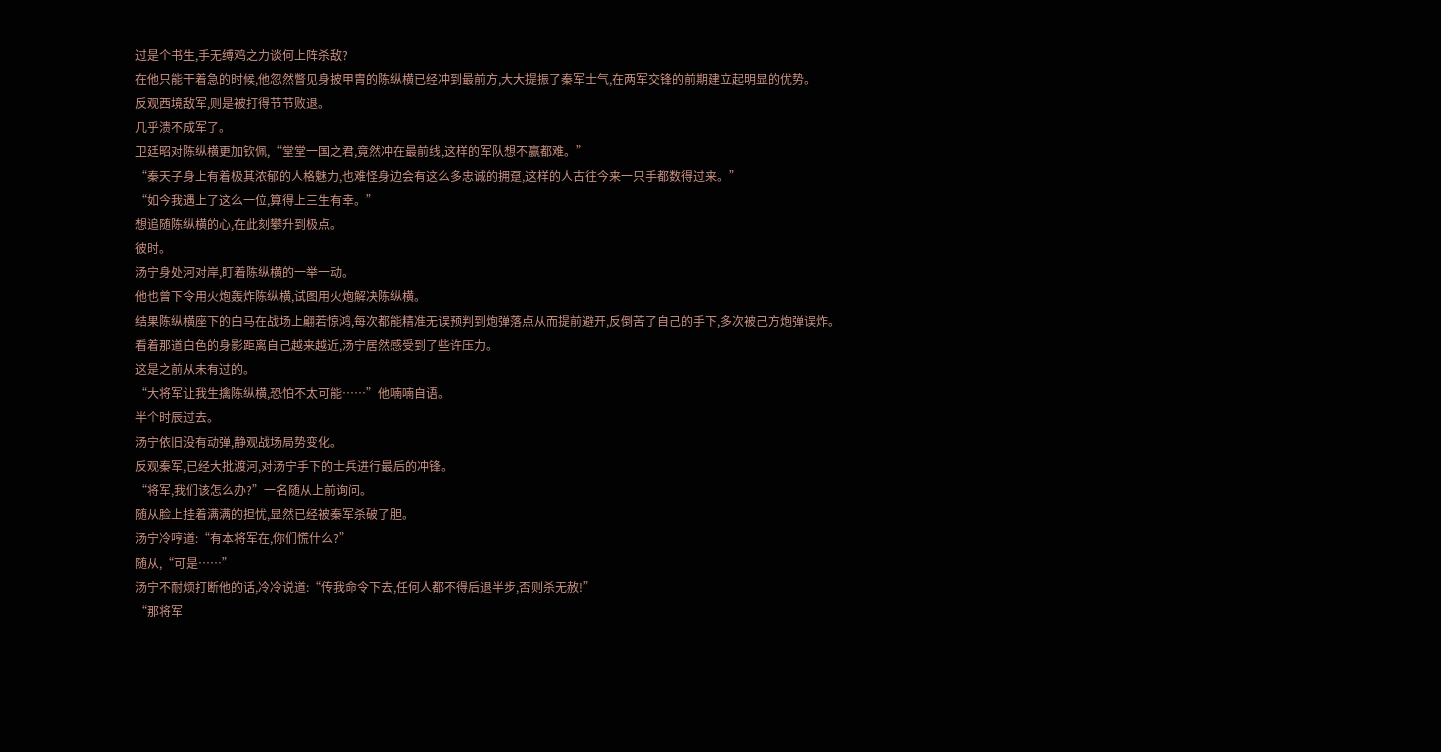过是个书生,手无缚鸡之力谈何上阵杀敌?
在他只能干着急的时候,他忽然瞥见身披甲胄的陈纵横已经冲到最前方,大大提振了秦军士气,在两军交锋的前期建立起明显的优势。
反观西境敌军,则是被打得节节败退。
几乎溃不成军了。
卫廷昭对陈纵横更加钦佩,“堂堂一国之君,竟然冲在最前线,这样的军队想不赢都难。”
“秦天子身上有着极其浓郁的人格魅力,也难怪身边会有这么多忠诚的拥趸,这样的人古往今来一只手都数得过来。”
“如今我遇上了这么一位,算得上三生有幸。”
想追随陈纵横的心,在此刻攀升到极点。
彼时。
汤宁身处河对岸,盯着陈纵横的一举一动。
他也曾下令用火炮轰炸陈纵横,试图用火炮解决陈纵横。
结果陈纵横座下的白马在战场上翩若惊鸿,每次都能精准无误预判到炮弹落点从而提前避开,反倒苦了自己的手下,多次被己方炮弹误炸。
看着那道白色的身影距离自己越来越近,汤宁居然感受到了些许压力。
这是之前从未有过的。
“大将军让我生擒陈纵横,恐怕不太可能……”他喃喃自语。
半个时辰过去。
汤宁依旧没有动弹,静观战场局势变化。
反观秦军,已经大批渡河,对汤宁手下的士兵进行最后的冲锋。
“将军,我们该怎么办?”一名随从上前询问。
随从脸上挂着满满的担忧,显然已经被秦军杀破了胆。
汤宁冷哼道:“有本将军在,你们慌什么?”
随从,“可是……”
汤宁不耐烦打断他的话,冷冷说道:“传我命令下去,任何人都不得后退半步,否则杀无赦!”
“那将军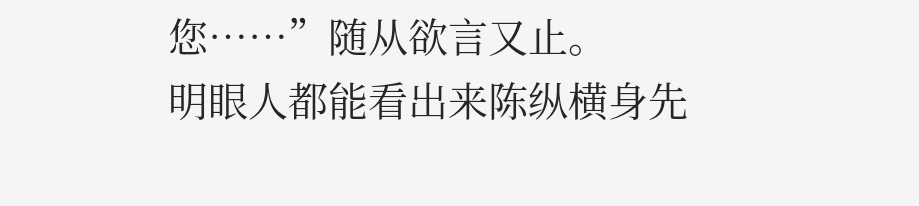您……”随从欲言又止。
明眼人都能看出来陈纵横身先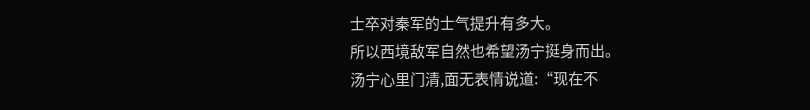士卒对秦军的士气提升有多大。
所以西境敌军自然也希望汤宁挺身而出。
汤宁心里门清,面无表情说道:“现在不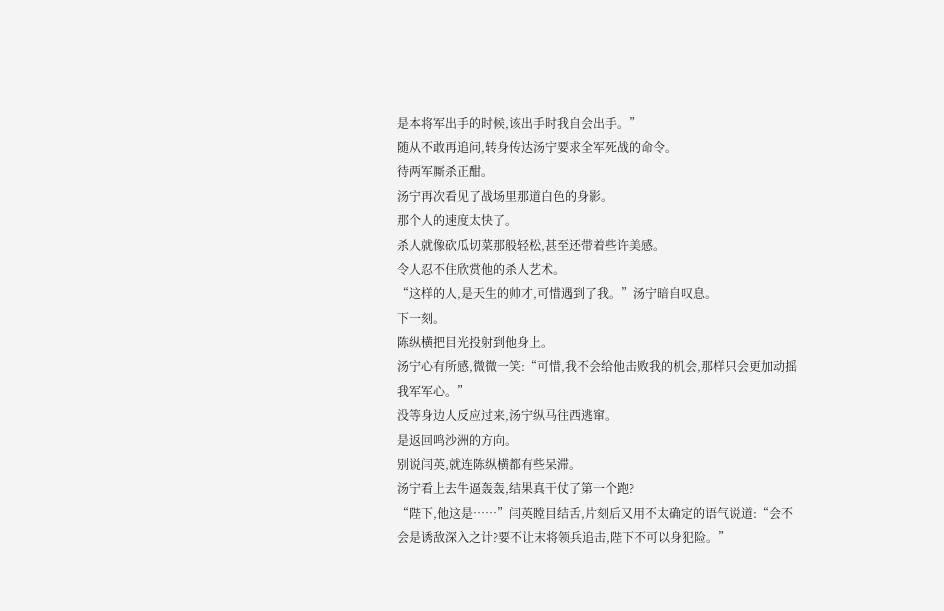是本将军出手的时候,该出手时我自会出手。”
随从不敢再追问,转身传达汤宁要求全军死战的命令。
待两军厮杀正酣。
汤宁再次看见了战场里那道白色的身影。
那个人的速度太快了。
杀人就像砍瓜切菜那般轻松,甚至还带着些许美感。
令人忍不住欣赏他的杀人艺术。
“这样的人,是天生的帅才,可惜遇到了我。”汤宁暗自叹息。
下一刻。
陈纵横把目光投射到他身上。
汤宁心有所感,微微一笑:“可惜,我不会给他击败我的机会,那样只会更加动摇我军军心。”
没等身边人反应过来,汤宁纵马往西逃窜。
是返回鸣沙洲的方向。
别说闫英,就连陈纵横都有些呆滞。
汤宁看上去牛逼轰轰,结果真干仗了第一个跑?
“陛下,他这是……”闫英瞠目结舌,片刻后又用不太确定的语气说道:“会不会是诱敌深入之计?要不让末将领兵追击,陛下不可以身犯险。”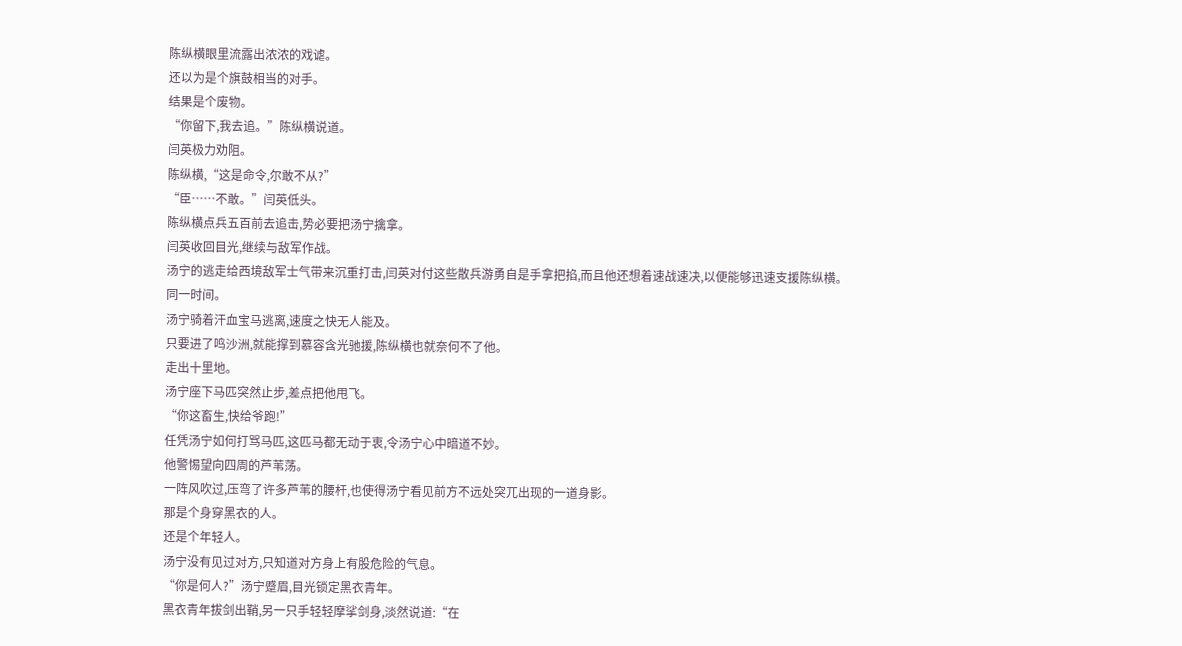陈纵横眼里流露出浓浓的戏谑。
还以为是个旗鼓相当的对手。
结果是个废物。
“你留下,我去追。”陈纵横说道。
闫英极力劝阻。
陈纵横,“这是命令,尔敢不从?”
“臣……不敢。”闫英低头。
陈纵横点兵五百前去追击,势必要把汤宁擒拿。
闫英收回目光,继续与敌军作战。
汤宁的逃走给西境敌军士气带来沉重打击,闫英对付这些散兵游勇自是手拿把掐,而且他还想着速战速决,以便能够迅速支援陈纵横。
同一时间。
汤宁骑着汗血宝马逃离,速度之快无人能及。
只要进了鸣沙洲,就能撑到慕容含光驰援,陈纵横也就奈何不了他。
走出十里地。
汤宁座下马匹突然止步,差点把他甩飞。
“你这畜生,快给爷跑!”
任凭汤宁如何打骂马匹,这匹马都无动于衷,令汤宁心中暗道不妙。
他警惕望向四周的芦苇荡。
一阵风吹过,压弯了许多芦苇的腰杆,也使得汤宁看见前方不远处突兀出现的一道身影。
那是个身穿黑衣的人。
还是个年轻人。
汤宁没有见过对方,只知道对方身上有股危险的气息。
“你是何人?”汤宁蹙眉,目光锁定黑衣青年。
黑衣青年拔剑出鞘,另一只手轻轻摩挲剑身,淡然说道:“在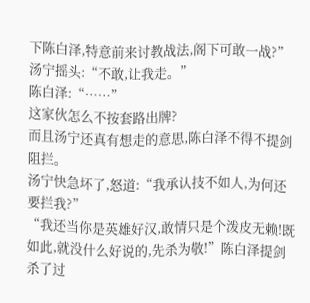下陈白泽,特意前来讨教战法,阁下可敢一战?”
汤宁摇头:“不敢,让我走。”
陈白泽:“……”
这家伙怎么不按套路出牌?
而且汤宁还真有想走的意思,陈白泽不得不提剑阻拦。
汤宁快急坏了,怒道:“我承认技不如人,为何还要拦我?”
“我还当你是英雄好汉,敢情只是个泼皮无赖!既如此,就没什么好说的,先杀为敬!”陈白泽提剑杀了过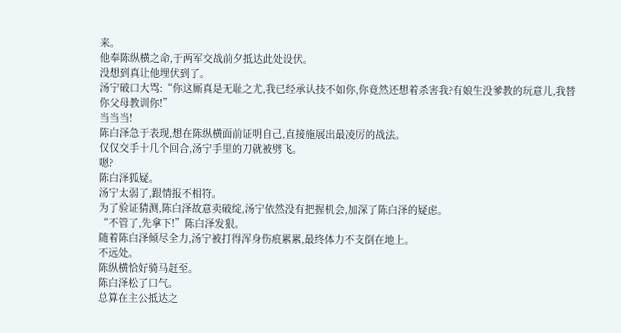来。
他奉陈纵横之命,于两军交战前夕抵达此处设伏。
没想到真让他埋伏到了。
汤宁破口大骂:“你这厮真是无耻之尤,我已经承认技不如你,你竟然还想着杀害我?有娘生没爹教的玩意儿,我替你父母教训你!”
当当当!
陈白泽急于表现,想在陈纵横面前证明自己,直接施展出最凌厉的战法。
仅仅交手十几个回合,汤宁手里的刀就被劈飞。
嗯?
陈白泽狐疑。
汤宁太弱了,跟情报不相符。
为了验证猜测,陈白泽故意卖破绽,汤宁依然没有把握机会,加深了陈白泽的疑虑。
“不管了,先拿下!”陈白泽发狠。
随着陈白泽倾尽全力,汤宁被打得浑身伤痕累累,最终体力不支倒在地上。
不远处。
陈纵横恰好骑马赶至。
陈白泽松了口气。
总算在主公抵达之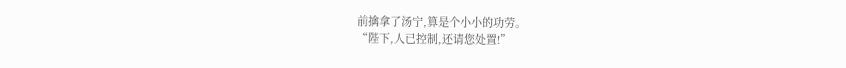前擒拿了汤宁,算是个小小的功劳。
“陛下,人已控制,还请您处置!”